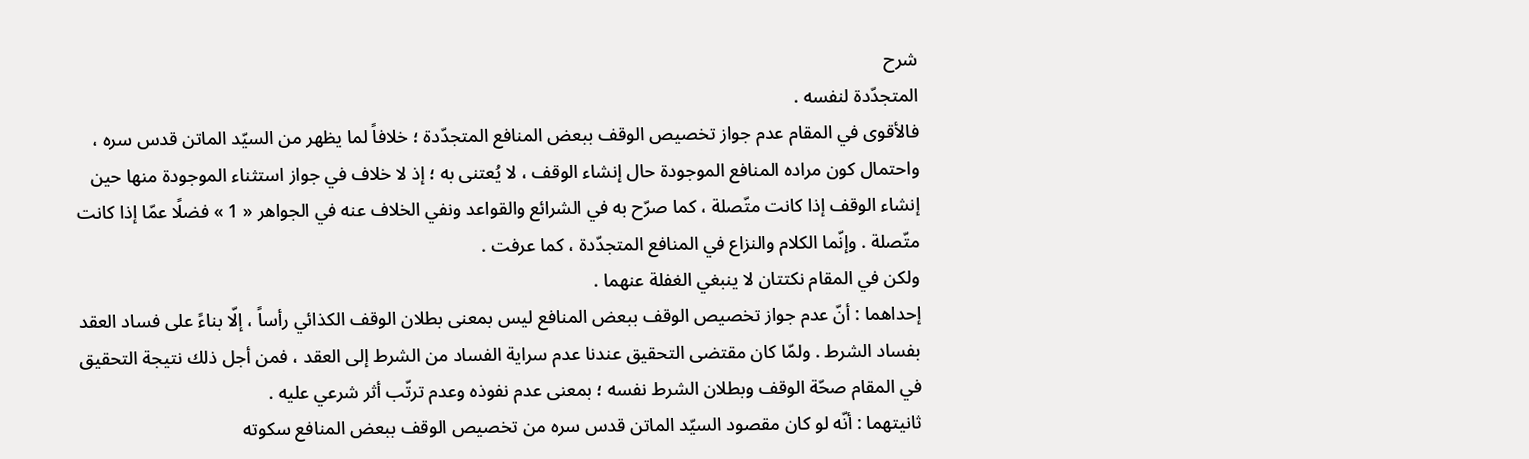شرح
المتجدّدة لنفسه .
فالأقوى في المقام عدم جواز تخصيص الوقف ببعض المنافع المتجدّدة ؛ خلافاً لما يظهر من السيّد الماتن قدس سره ، واحتمال كون مراده المنافع الموجودة حال إنشاء الوقف ، لا يُعتنى به ؛ إذ لا خلاف في جواز استثناء الموجودة منها حين إنشاء الوقف إذا كانت متّصلة ، كما صرّح به في الشرائع والقواعد ونفي الخلاف عنه في الجواهر « 1 » فضلًا عمّا إذا كانت متّصلة . وإنّما الكلام والنزاع في المنافع المتجدّدة ، كما عرفت .
ولكن في المقام نكتتان لا ينبغي الغفلة عنهما .
إحداهما : أنّ عدم جواز تخصيص الوقف ببعض المنافع ليس بمعنى بطلان الوقف الكذائي رأساً ، إلّا بناءً على فساد العقد بفساد الشرط . ولمّا كان مقتضى التحقيق عندنا عدم سراية الفساد من الشرط إلى العقد ، فمن أجل ذلك نتيجة التحقيق في المقام صحّة الوقف وبطلان الشرط نفسه ؛ بمعنى عدم نفوذه وعدم ترتّب أثر شرعي عليه .
ثانيتهما : أنّه لو كان مقصود السيّد الماتن قدس سره من تخصيص الوقف ببعض المنافع سكوته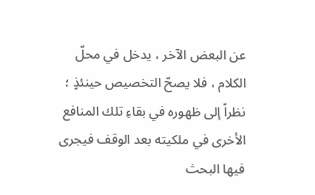عن البعض الآخر ، يدخل في محلّ الكلام ، فلا يصحّ التخصيص حينئذٍ ؛ نظراً إلى ظهوره في بقاءِ تلك المنافع الأخرى في ملكيته بعد الوقف فيجرى فيها البحث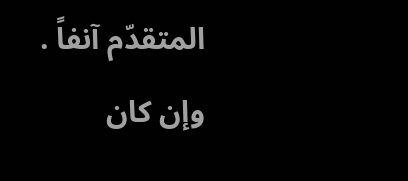المتقدّم آنفاً .
وإن كان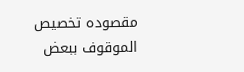مقصوده تخصيص الموقوف ببعض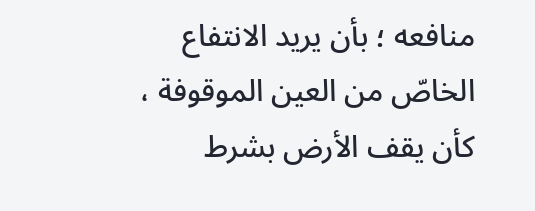منافعه ؛ بأن يريد الانتفاع الخاصّ من العين الموقوفة ، كأن يقف الأرض بشرط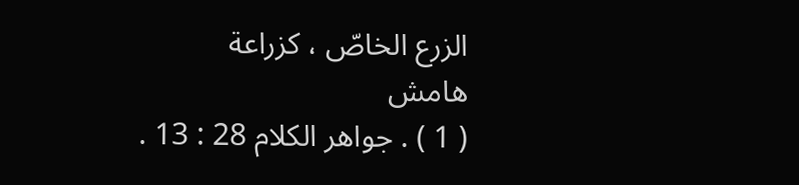الزرع الخاصّ ، كزراعة
هامش
( 1 ) . جواهر الكلام 28 : 13 .